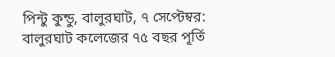পিন্টু কুন্ডু, বালুরঘাট, ৭ সেপ্টেম্বর: বালুরঘাট কলেজের ৭৫ বছর পূর্তি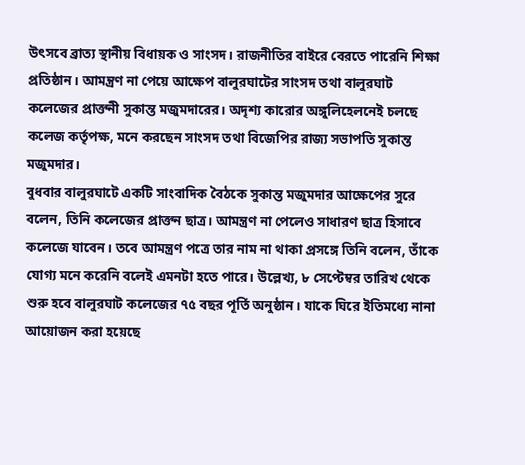উৎসবে ব্রাত্য স্থানীয় বিধায়ক ও সাংসদ। রাজনীতির বাইরে বেরতে পারেনি শিক্ষা প্রতিষ্ঠান। আমন্ত্রণ না পেয়ে আক্ষেপ বালুরঘাটের সাংসদ তথা বালুরঘাট কলেজের প্রাক্তনী সুকান্ত মজুমদারের। অদৃশ্য কারোর অঙ্গুলিহেলনেই চলছে কলেজ কর্তৃপক্ষ, মনে করছেন সাংসদ তথা বিজেপির রাজ্য সভাপতি সুকান্ত মজুমদার।
বুধবার বালুরঘাটে একটি সাংবাদিক বৈঠকে সুকান্ত মজুমদার আক্ষেপের সুরে বলেন, তিনি কলেজের প্রাক্তন ছাত্র। আমন্ত্রণ না পেলেও সাধারণ ছাত্র হিসাবে কলেজে যাবেন। তবে আমন্ত্রণ পত্রে তার নাম না থাকা প্রসঙ্গে তিনি বলেন, তাঁকে যোগ্য মনে করেনি বলেই এমনটা হতে পারে। উল্লেখ্য, ৮ সেপ্টেম্বর তারিখ থেকে শুরু হবে বালুরঘাট কলেজের ৭৫ বছর পূর্তি অনুষ্ঠান। যাকে ঘিরে ইতিমধ্যে নানা আয়োজন করা হয়েছে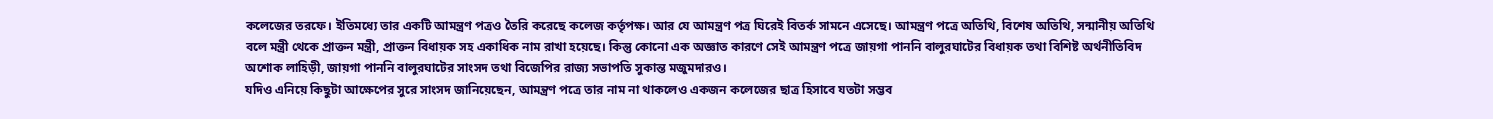কলেজের তরফে। ইতিমধ্যে তার একটি আমন্ত্রণ পত্রও তৈরি করেছে কলেজ কর্তৃপক্ষ। আর যে আমন্ত্রণ পত্র ঘিরেই বিতর্ক সামনে এসেছে। আমন্ত্রণ পত্রে অতিথি, বিশেষ অতিথি, সন্মানীয় অতিথি বলে মন্ত্রী থেকে প্রাক্তন মন্ত্রী, প্রাক্তন বিধায়ক সহ একাধিক নাম রাখা হয়েছে। কিন্তু কোনো এক অজ্ঞাত কারণে সেই আমন্ত্রণ পত্রে জায়গা পাননি বালুরঘাটের বিধায়ক তথা বিশিষ্ট অর্থনীতিবিদ অশোক লাহিড়ী, জায়গা পাননি বালুরঘাটের সাংসদ তথা বিজেপির রাজ্য সভাপতি সুকান্ত মজুমদারও।
যদিও এনিয়ে কিছুটা আক্ষেপের সুরে সাংসদ জানিয়েছেন, আমন্ত্রণ পত্রে তার নাম না থাকলেও একজন কলেজের ছাত্র হিসাবে যতটা সম্ভব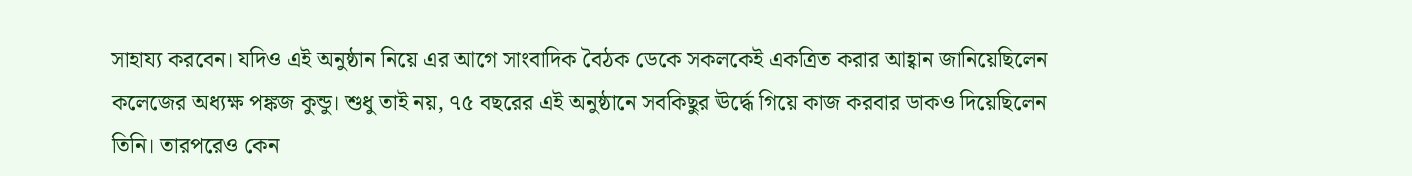সাহায্য করবেন। যদিও এই অনুষ্ঠান নিয়ে এর আগে সাংবাদিক বৈঠক ডেকে সকলকেই একত্রিত করার আহ্বান জানিয়েছিলেন কলেজের অধ্যক্ষ পঙ্কজ কুন্ডু। শুধু তাই নয়, ৭৫ বছরের এই অনুষ্ঠানে সবকিছুর ঊর্দ্ধে গিয়ে কাজ করবার ডাকও দিয়েছিলেন তিনি। তারপরেও কেন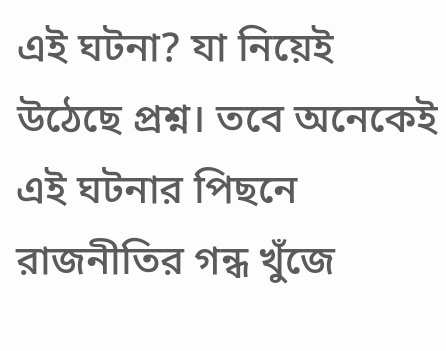এই ঘটনা? যা নিয়েই উঠেছে প্রশ্ন। তবে অনেকেই এই ঘটনার পিছনে রাজনীতির গন্ধ খুঁজে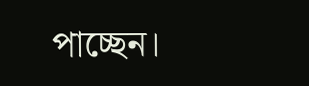পাচ্ছেন।